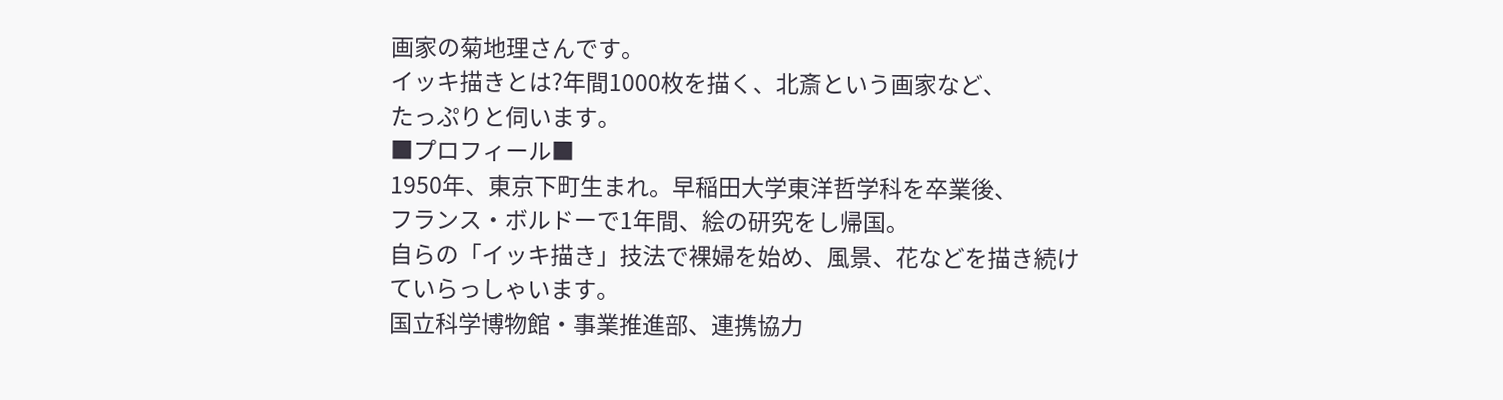画家の菊地理さんです。
イッキ描きとは?年間1000枚を描く、北斎という画家など、
たっぷりと伺います。
■プロフィール■
1950年、東京下町生まれ。早稲田大学東洋哲学科を卒業後、
フランス・ボルドーで1年間、絵の研究をし帰国。
自らの「イッキ描き」技法で裸婦を始め、風景、花などを描き続けていらっしゃいます。
国立科学博物館・事業推進部、連携協力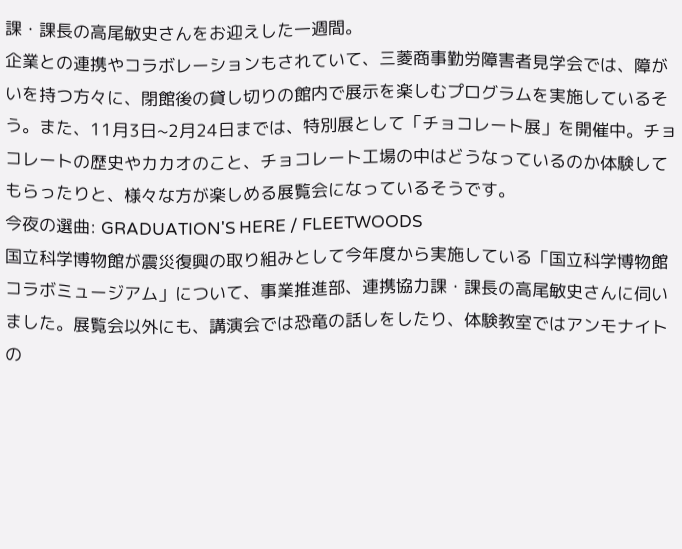課・課長の高尾敏史さんをお迎えした一週間。
企業との連携やコラボレーションもされていて、三菱商事勤労障害者見学会では、障がいを持つ方々に、閉館後の貸し切りの館内で展示を楽しむプログラムを実施しているそう。また、11月3日~2月24日までは、特別展として「チョコレート展」を開催中。チョコレートの歴史やカカオのこと、チョコレート工場の中はどうなっているのか体験してもらったりと、様々な方が楽しめる展覧会になっているそうです。
今夜の選曲: GRADUATION'S HERE / FLEETWOODS
国立科学博物館が震災復興の取り組みとして今年度から実施している「国立科学博物館コラボミュージアム」について、事業推進部、連携協力課・課長の高尾敏史さんに伺いました。展覧会以外にも、講演会では恐竜の話しをしたり、体験教室ではアンモナイトの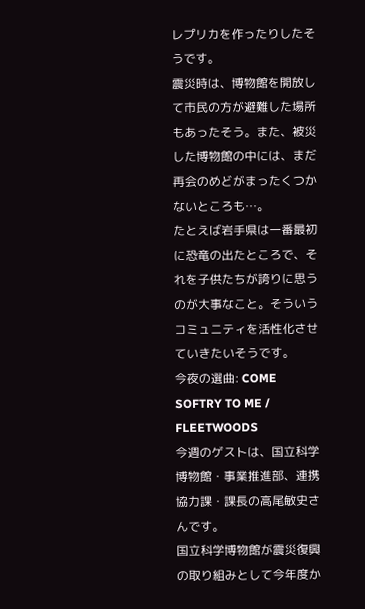レプリカを作ったりしたそうです。
震災時は、博物館を開放して市民の方が避難した場所もあったそう。また、被災した博物館の中には、まだ再会のめどがまったくつかないところも…。
たとえば岩手県は一番最初に恐竜の出たところで、それを子供たちが誇りに思うのが大事なこと。そういうコミュニティを活性化させていきたいそうです。
今夜の選曲: COME SOFTRY TO ME / FLEETWOODS
今週のゲストは、国立科学博物館・事業推進部、連携協力課・課長の高尾敏史さんです。
国立科学博物館が震災復興の取り組みとして今年度か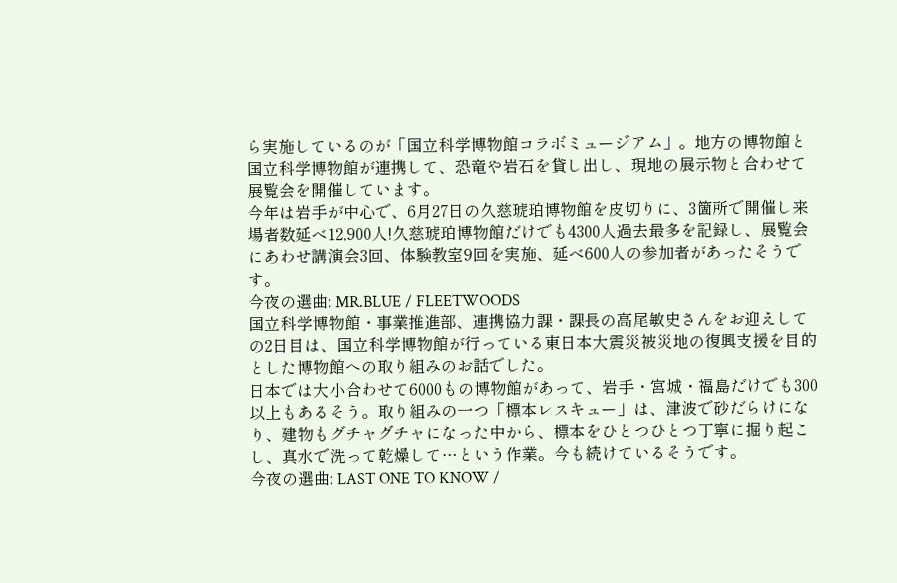ら実施しているのが「国立科学博物館コラボミュージアム」。地方の博物館と国立科学博物館が連携して、恐竜や岩石を貸し出し、現地の展示物と合わせて展覧会を開催しています。
今年は岩手が中心で、6月27日の久慈琥珀博物館を皮切りに、3箇所で開催し来場者数延べ12,900人!久慈琥珀博物館だけでも4300人過去最多を記録し、展覧会にあわせ講演会3回、体験教室9回を実施、延べ600人の参加者があったそうです。
今夜の選曲: MR.BLUE / FLEETWOODS
国立科学博物館・事業推進部、連携協力課・課長の高尾敏史さんをお迎えしての2日目は、国立科学博物館が行っている東日本大震災被災地の復興支援を目的とした博物館への取り組みのお話でした。
日本では大小合わせて6000もの博物館があって、岩手・宮城・福島だけでも300以上もあるそう。取り組みの一つ「標本レスキュー」は、津波で砂だらけになり、建物もグチャグチャになった中から、標本をひとつひとつ丁寧に掘り起こし、真水で洗って乾燥して…という作業。今も続けているそうです。
今夜の選曲: LAST ONE TO KNOW /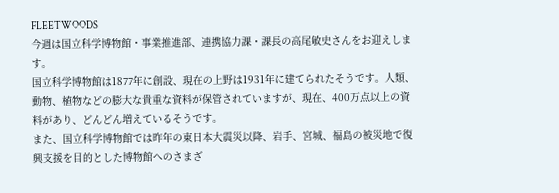FLEETWOODS
今週は国立科学博物館・事業推進部、連携協力課・課長の高尾敏史さんをお迎えします。
国立科学博物館は1877年に創設、現在の上野は1931年に建てられたそうです。人類、動物、植物などの膨大な貴重な資料が保管されていますが、現在、400万点以上の資料があり、どんどん増えているそうです。
また、国立科学博物館では昨年の東日本大震災以降、岩手、宮城、福島の被災地で復興支援を目的とした博物館へのさまざ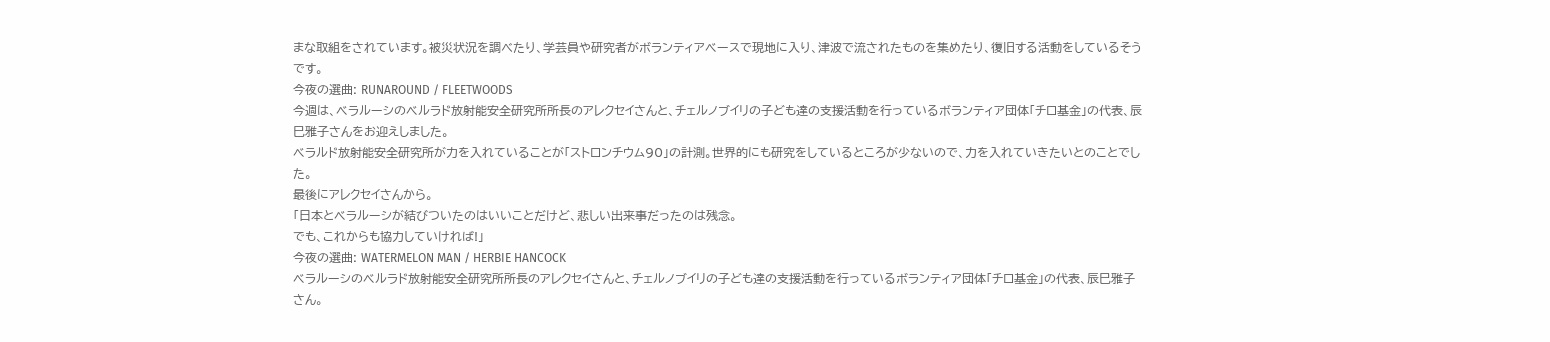まな取組をされています。被災状況を調べたり、学芸員や研究者がボランティアベースで現地に入り、津波で流されたものを集めたり、復旧する活動をしているそうです。
今夜の選曲: RUNAROUND / FLEETWOODS
今週は、ベラルーシのベルラド放射能安全研究所所長のアレクセイさんと、チェルノブイリの子ども達の支援活動を行っているボランティア団体「チロ基金」の代表、辰巳雅子さんをお迎えしました。
ベラルド放射能安全研究所が力を入れていることが「ストロンチウム90」の計測。世界的にも研究をしているところが少ないので、力を入れていきたいとのことでした。
最後にアレクセイさんから。
「日本とベラルーシが結びついたのはいいことだけど、悲しい出来事だったのは残念。
でも、これからも協力していければ!」
今夜の選曲: WATERMELON MAN / HERBIE HANCOCK
ベラルーシのベルラド放射能安全研究所所長のアレクセイさんと、チェルノブイリの子ども達の支援活動を行っているボランティア団体「チロ基金」の代表、辰巳雅子さん。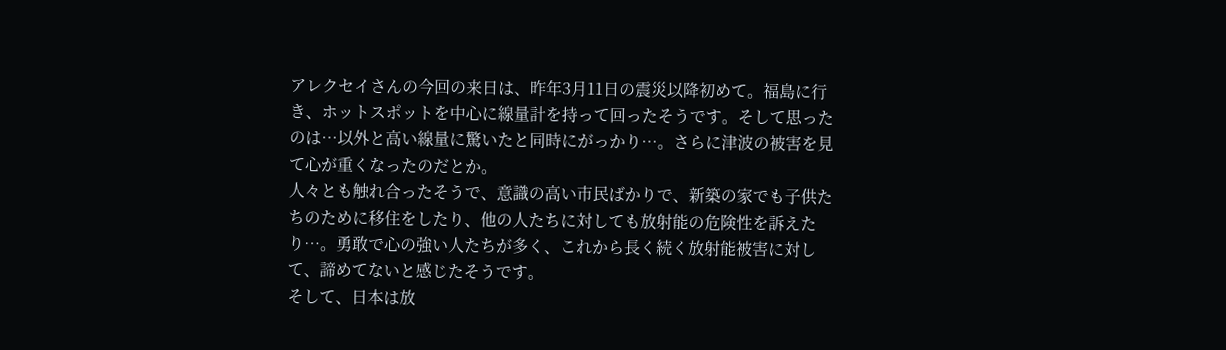アレクセイさんの今回の来日は、昨年3月11日の震災以降初めて。福島に行き、ホットスポットを中心に線量計を持って回ったそうです。そして思ったのは…以外と高い線量に驚いたと同時にがっかり…。さらに津波の被害を見て心が重くなったのだとか。
人々とも触れ合ったそうで、意識の高い市民ばかりで、新築の家でも子供たちのために移住をしたり、他の人たちに対しても放射能の危険性を訴えたり…。勇敢で心の強い人たちが多く、これから長く続く放射能被害に対して、諦めてないと感じたそうです。
そして、日本は放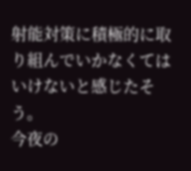射能対策に積極的に取り組んでいかなくてはいけないと感じたそう。
今夜の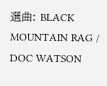選曲: BLACK MOUNTAIN RAG / DOC WATSON